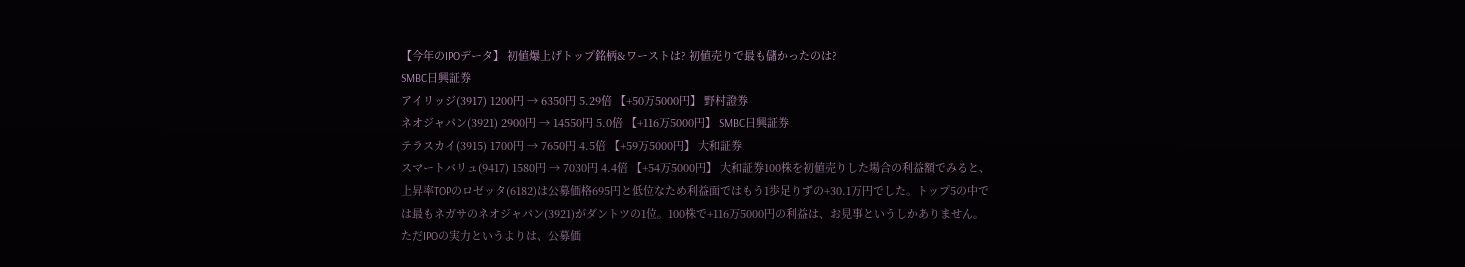【今年のIPOデータ】 初値爆上げトップ銘柄&ワーストは? 初値売りで最も儲かったのは?
SMBC日興証券
アイリッジ(3917) 1200円 → 6350円 5.29倍 【+50万5000円】 野村證券
ネオジャパン(3921) 2900円 → 14550円 5.0倍 【+116万5000円】 SMBC日興証券
テラスカイ(3915) 1700円 → 7650円 4.5倍 【+59万5000円】 大和証券
スマートバリュ(9417) 1580円 → 7030円 4.4倍 【+54万5000円】 大和証券100株を初値売りした場合の利益額でみると、上昇率TOPのロゼッタ(6182)は公募価格695円と低位なため利益面ではもう1歩足りずの+30.1万円でした。トップ5の中では最もネガサのネオジャパン(3921)がダントツの1位。100株で+116万5000円の利益は、お見事というしかありません。ただIPOの実力というよりは、公募価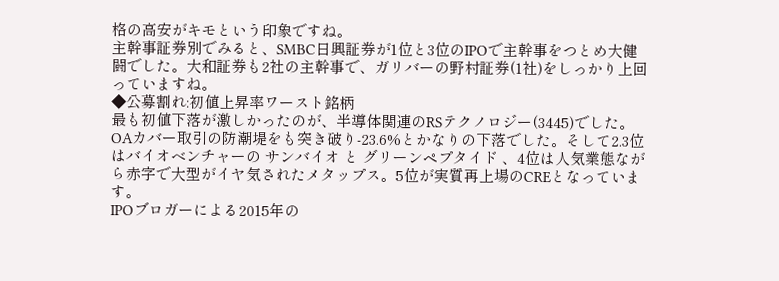格の高安がキモという印象ですね。
主幹事証券別でみると、SMBC日興証券が1位と3位のIPOで主幹事をつとめ大健闘でした。大和証券も2社の主幹事で、ガリバーの野村証券(1社)をしっかり上回っていますね。
◆公募割れ:初値上昇率ワースト銘柄
最も初値下落が激しかったのが、半導体関連のRSテクノロジー(3445)でした。OAカバー取引の防潮堤をも突き破り-23.6%とかなりの下落でした。そして2.3位はバイオベンチャーの サンバイオ と グリーンペプタイド 、4位は人気業態ながら赤字で大型がイヤ気されたメタップス。5位が実質再上場のCREとなっています。
IPOブロガーによる2015年の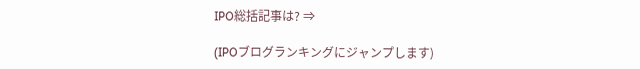IPO総括記事は? ⇒

(IPOブログランキングにジャンプします)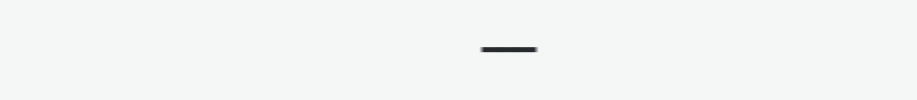━━━